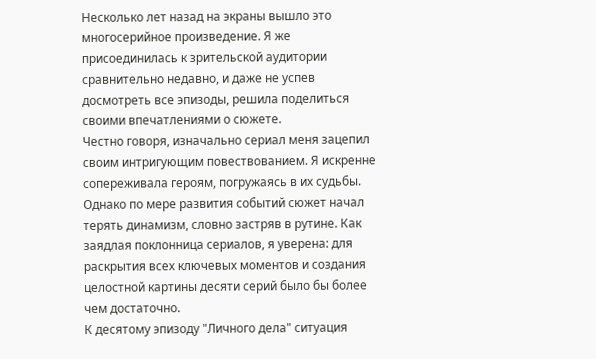Несколько лет назад на экраны вышло это многосерийное произведение. Я же присоединилась к зрительской аудитории сравнительно недавно, и даже не успев досмотреть все эпизоды, решила поделиться своими впечатлениями о сюжете.
Честно говоря, изначально сериал меня зацепил своим интригующим повествованием. Я искренне сопереживала героям, погружаясь в их судьбы. Однако по мере развития событий сюжет начал терять динамизм, словно застряв в рутине. Как заядлая поклонница сериалов, я уверена: для раскрытия всех ключевых моментов и создания целостной картины десяти серий было бы более чем достаточно.
К десятому эпизоду "Личного дела" ситуация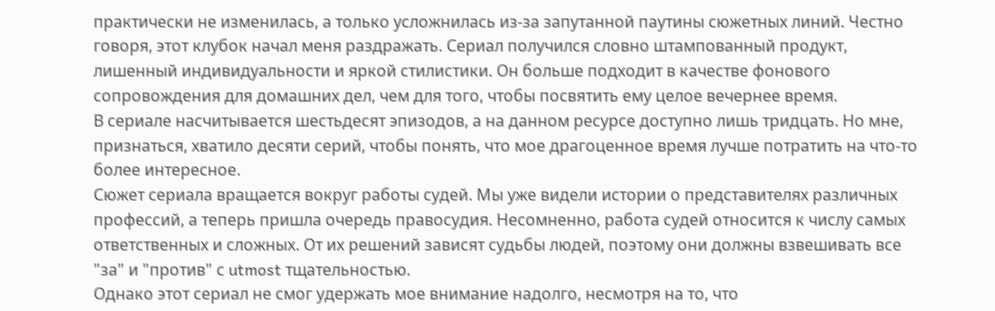практически не изменилась, а только усложнилась из-за запутанной паутины сюжетных линий. Честно говоря, этот клубок начал меня раздражать. Сериал получился словно штампованный продукт, лишенный индивидуальности и яркой стилистики. Он больше подходит в качестве фонового сопровождения для домашних дел, чем для того, чтобы посвятить ему целое вечернее время.
В сериале насчитывается шестьдесят эпизодов, а на данном ресурсе доступно лишь тридцать. Но мне, признаться, хватило десяти серий, чтобы понять, что мое драгоценное время лучше потратить на что-то более интересное.
Сюжет сериала вращается вокруг работы судей. Мы уже видели истории о представителях различных профессий, а теперь пришла очередь правосудия. Несомненно, работа судей относится к числу самых ответственных и сложных. От их решений зависят судьбы людей, поэтому они должны взвешивать все "за" и "против" с utmost тщательностью.
Однако этот сериал не смог удержать мое внимание надолго, несмотря на то, что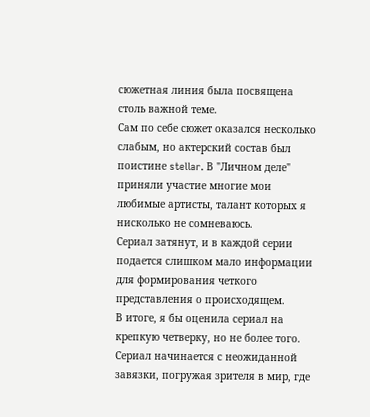сюжетная линия была посвящена столь важной теме.
Сам по себе сюжет оказался несколько слабым, но актерский состав был поистине stellar. В "Личном деле" приняли участие многие мои любимые артисты, талант которых я нисколько не сомневаюсь.
Сериал затянут, и в каждой серии подается слишком мало информации для формирования четкого представления о происходящем.
В итоге, я бы оценила сериал на крепкую четверку, но не более того.
Сериал начинается с неожиданной завязки, погружая зрителя в мир, где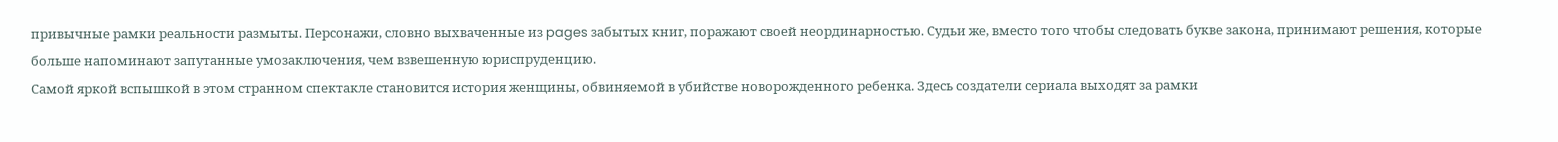привычные рамки реальности размыты. Персонажи, словно выхваченные из pages забытых книг, поражают своей неординарностью. Судьи же, вместо того чтобы следовать букве закона, принимают решения, которые больше напоминают запутанные умозаключения, чем взвешенную юриспруденцию.
Самой яркой вспышкой в этом странном спектакле становится история женщины, обвиняемой в убийстве новорожденного ребенка. Здесь создатели сериала выходят за рамки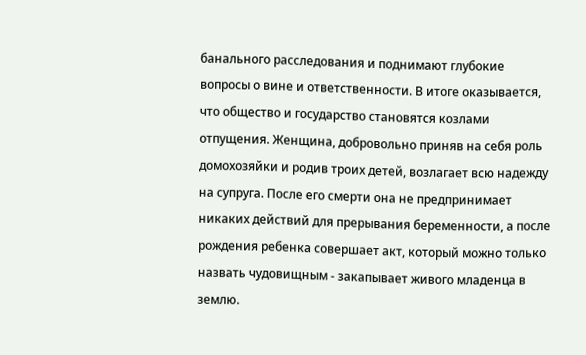банального расследования и поднимают глубокие вопросы о вине и ответственности. В итоге оказывается, что общество и государство становятся козлами отпущения. Женщина, добровольно приняв на себя роль домохозяйки и родив троих детей, возлагает всю надежду на супруга. После его смерти она не предпринимает никаких действий для прерывания беременности, а после рождения ребенка совершает акт, который можно только назвать чудовищным - закапывает живого младенца в землю.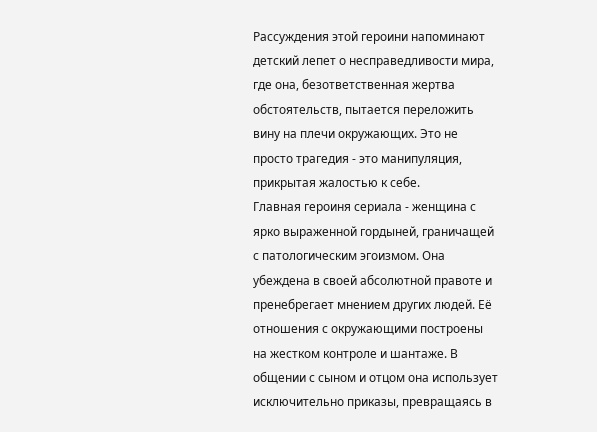Рассуждения этой героини напоминают детский лепет о несправедливости мира, где она, безответственная жертва обстоятельств, пытается переложить вину на плечи окружающих. Это не просто трагедия - это манипуляция, прикрытая жалостью к себе.
Главная героиня сериала - женщина с ярко выраженной гордыней, граничащей с патологическим эгоизмом. Она убеждена в своей абсолютной правоте и пренебрегает мнением других людей. Её отношения с окружающими построены на жестком контроле и шантаже. В общении с сыном и отцом она использует исключительно приказы, превращаясь в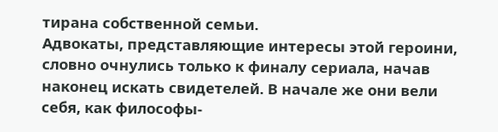тирана собственной семьи.
Адвокаты, представляющие интересы этой героини, словно очнулись только к финалу сериала, начав наконец искать свидетелей. В начале же они вели себя, как философы-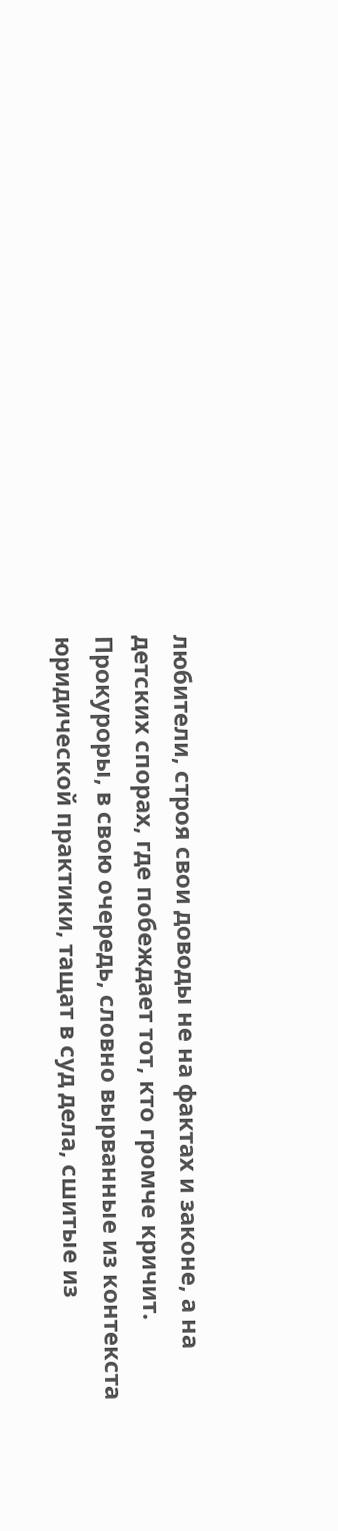любители, строя свои доводы не на фактах и законе, а на детских спорах, где побеждает тот, кто громче кричит.
Прокуроры, в свою очередь, словно вырванные из контекста юридической практики, тащат в суд дела, сшитые из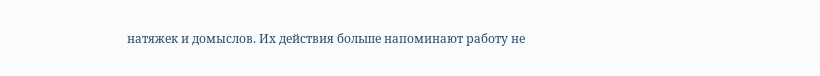натяжек и домыслов. Их действия больше напоминают работу не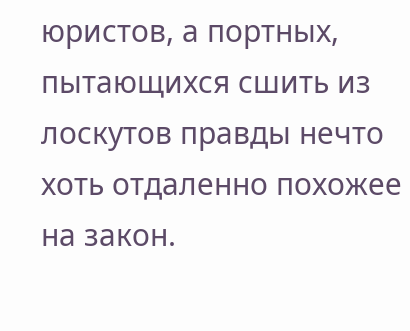юристов, а портных, пытающихся сшить из лоскутов правды нечто хоть отдаленно похожее на закон.